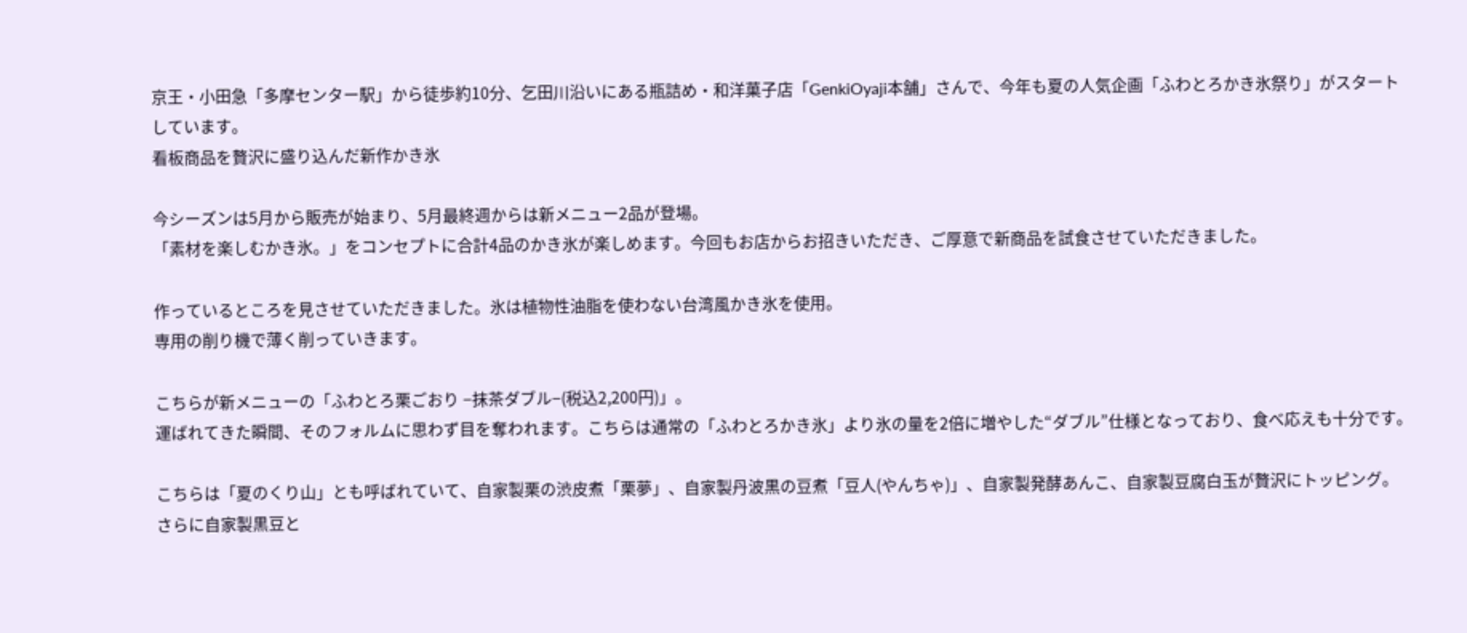京王・小田急「多摩センター駅」から徒歩約10分、乞田川沿いにある瓶詰め・和洋菓子店「GenkiOyaji本舗」さんで、今年も夏の人気企画「ふわとろかき氷祭り」がスタートしています。
看板商品を贅沢に盛り込んだ新作かき氷

今シーズンは5月から販売が始まり、5月最終週からは新メニュー2品が登場。
「素材を楽しむかき氷。」をコンセプトに合計4品のかき氷が楽しめます。今回もお店からお招きいただき、ご厚意で新商品を試食させていただきました。

作っているところを見させていただきました。氷は植物性油脂を使わない台湾風かき氷を使用。
専用の削り機で薄く削っていきます。

こちらが新メニューの「ふわとろ栗ごおり −抹茶ダブル−(税込2,200円)」。
運ばれてきた瞬間、そのフォルムに思わず目を奪われます。こちらは通常の「ふわとろかき氷」より氷の量を2倍に増やした“ダブル”仕様となっており、食べ応えも十分です。

こちらは「夏のくり山」とも呼ばれていて、自家製栗の渋皮煮「栗夢」、自家製丹波黒の豆煮「豆人(やんちゃ)」、自家製発酵あんこ、自家製豆腐白玉が贅沢にトッピング。さらに自家製黒豆と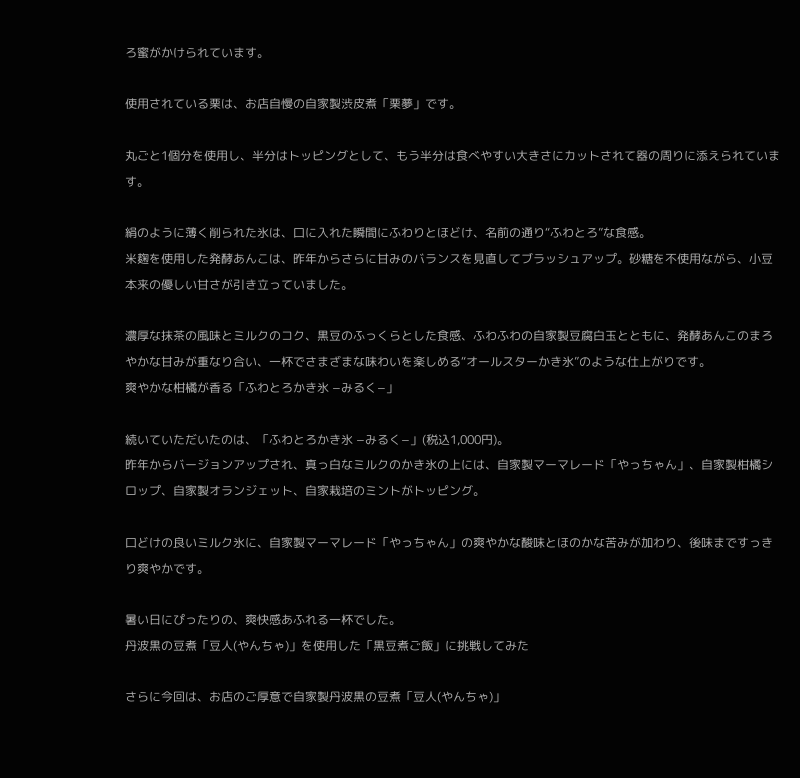ろ蜜がかけられています。

使用されている栗は、お店自慢の自家製渋皮煮「栗夢」です。

丸ごと1個分を使用し、半分はトッピングとして、もう半分は食べやすい大きさにカットされて器の周りに添えられています。

絹のように薄く削られた氷は、口に入れた瞬間にふわりとほどけ、名前の通り“ふわとろ”な食感。
米麹を使用した発酵あんこは、昨年からさらに甘みのバランスを見直してブラッシュアップ。砂糖を不使用ながら、小豆本来の優しい甘さが引き立っていました。

濃厚な抹茶の風味とミルクのコク、黒豆のふっくらとした食感、ふわふわの自家製豆腐白玉とともに、発酵あんこのまろやかな甘みが重なり合い、一杯でさまざまな味わいを楽しめる“オールスターかき氷”のような仕上がりです。
爽やかな柑橘が香る「ふわとろかき氷 −みるく−」

続いていただいたのは、「ふわとろかき氷 −みるく−」(税込1,000円)。
昨年からバージョンアップされ、真っ白なミルクのかき氷の上には、自家製マーマレード「やっちゃん」、自家製柑橘シロップ、自家製オランジェット、自家栽培のミントがトッピング。

口どけの良いミルク氷に、自家製マーマレード「やっちゃん」の爽やかな酸味とほのかな苦みが加わり、後味まですっきり爽やかです。

暑い日にぴったりの、爽快感あふれる一杯でした。
丹波黒の豆煮「豆人(やんちゃ)」を使用した「黒豆煮ご飯」に挑戦してみた

さらに今回は、お店のご厚意で自家製丹波黒の豆煮「豆人(やんちゃ)」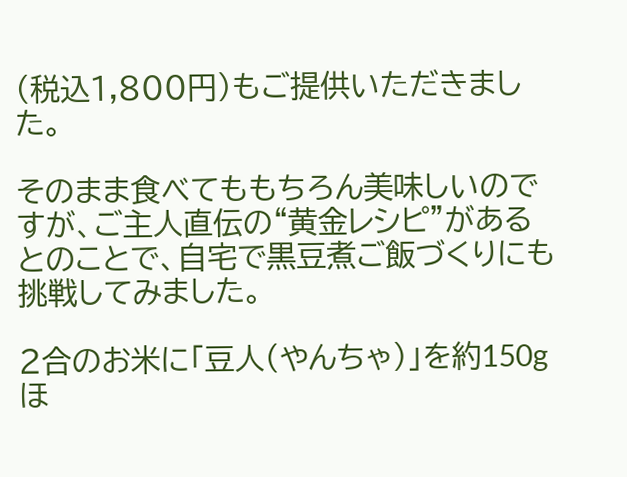(税込1,800円)もご提供いただきました。

そのまま食べてももちろん美味しいのですが、ご主人直伝の“黄金レシピ”があるとのことで、自宅で黒豆煮ご飯づくりにも挑戦してみました。

2合のお米に「豆人(やんちゃ)」を約150gほ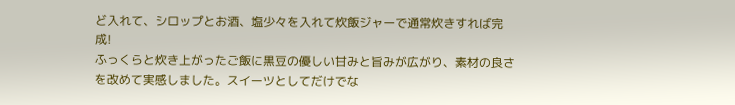ど入れて、シロップとお酒、塩少々を入れて炊飯ジャーで通常炊きすれば完成!
ふっくらと炊き上がったご飯に黒豆の優しい甘みと旨みが広がり、素材の良さを改めて実感しました。スイーツとしてだけでな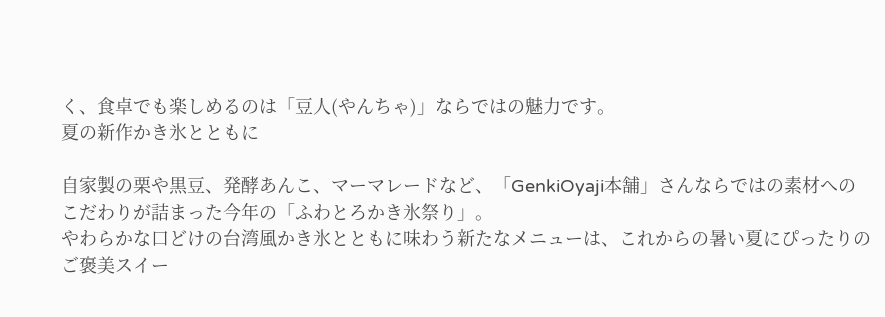く、食卓でも楽しめるのは「豆人(やんちゃ)」ならではの魅力です。
夏の新作かき氷とともに

自家製の栗や黒豆、発酵あんこ、マーマレードなど、「GenkiOyaji本舗」さんならではの素材へのこだわりが詰まった今年の「ふわとろかき氷祭り」。
やわらかな口どけの台湾風かき氷とともに味わう新たなメニューは、これからの暑い夏にぴったりのご褒美スイー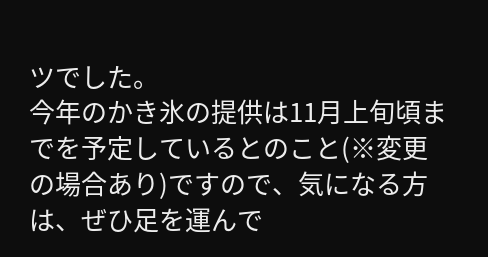ツでした。
今年のかき氷の提供は11月上旬頃までを予定しているとのこと(※変更の場合あり)ですので、気になる方は、ぜひ足を運んで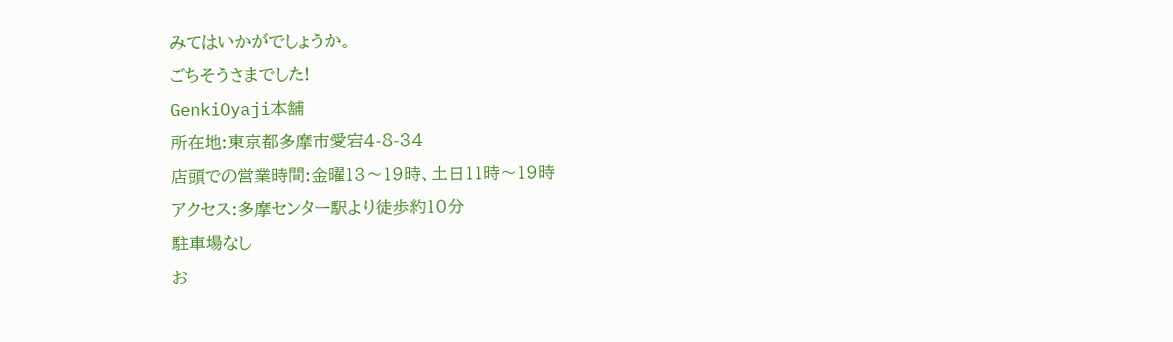みてはいかがでしょうか。
ごちそうさまでした!
GenkiOyaji本舗
所在地:東京都多摩市愛宕4-8-34
店頭での営業時間:金曜13〜19時、土日11時〜19時
アクセス:多摩センター駅より徒歩約10分
駐車場なし
お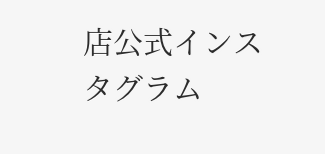店公式インスタグラム